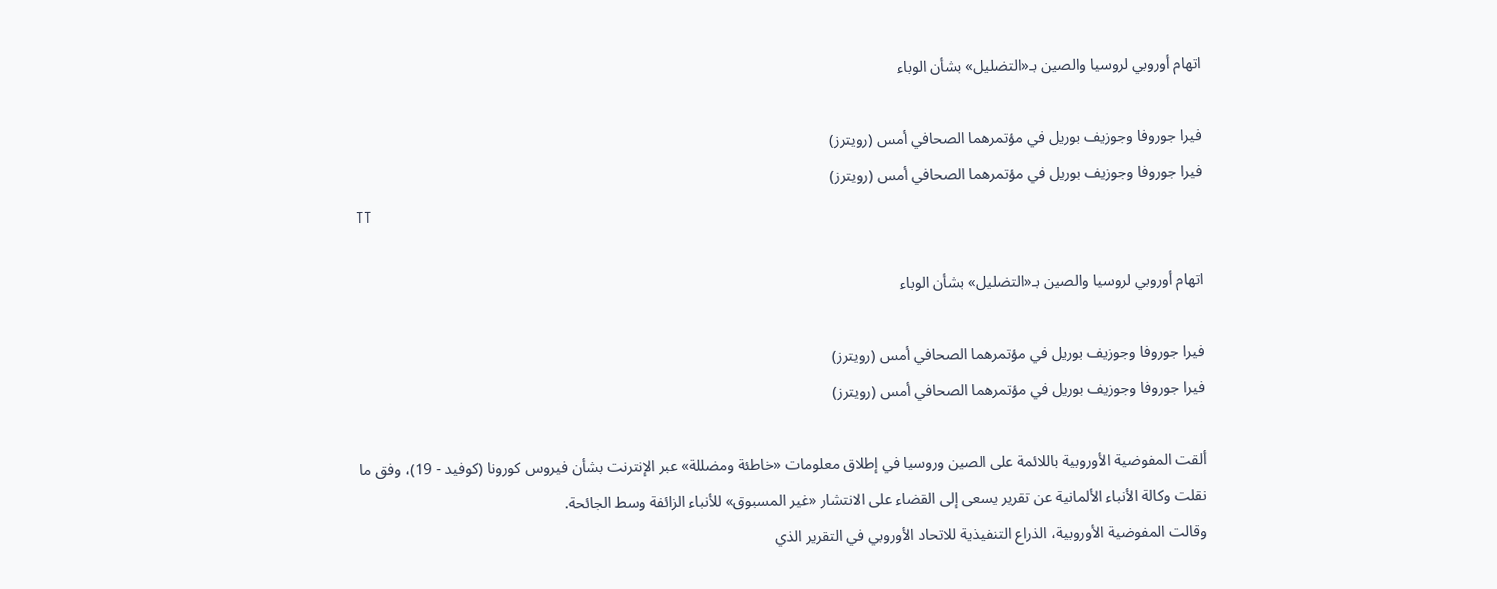اتهام أوروبي لروسيا والصين بـ«التضليل» بشأن الوباء

فيرا جوروفا وجوزيف بوريل في مؤتمرهما الصحافي أمس (رويترز)
فيرا جوروفا وجوزيف بوريل في مؤتمرهما الصحافي أمس (رويترز)
TT

اتهام أوروبي لروسيا والصين بـ«التضليل» بشأن الوباء

فيرا جوروفا وجوزيف بوريل في مؤتمرهما الصحافي أمس (رويترز)
فيرا جوروفا وجوزيف بوريل في مؤتمرهما الصحافي أمس (رويترز)

ألقت المفوضية الأوروبية باللائمة على الصين وروسيا في إطلاق معلومات «خاطئة ومضللة» عبر الإنترنت بشأن فيروس كورونا (كوفيد - 19)، وفق ما نقلت وكالة الأنباء الألمانية عن تقرير يسعى إلى القضاء على الانتشار «غير المسبوق» للأنباء الزائفة وسط الجائحة.
وقالت المفوضية الأوروبية، الذراع التنفيذية للاتحاد الأوروبي في التقرير الذي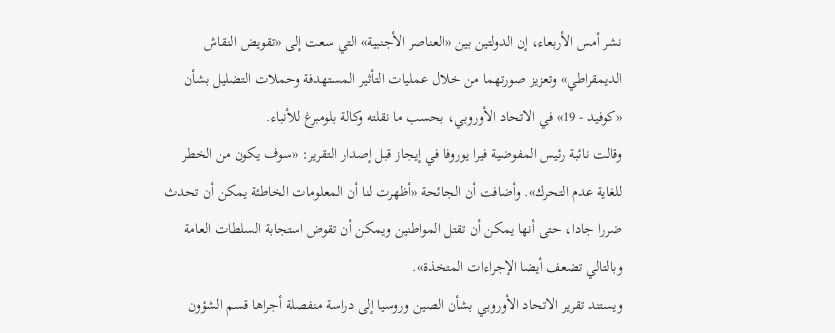نشر أمس الأربعاء، إن الدولتين بين «العناصر الأجنبية» التي سعت إلى «تقويض النقاش الديمقراطي» وتعزيز صورتهما من خلال عمليات التأثير المستهدفة وحملات التضليل بشأن «كوفيد - 19» في الاتحاد الأوروبي، بحسب ما نقلته وكالة بلومبرغ للأنباء.
وقالت نائبة رئيس المفوضية فيرا يوروفا في إيجاز قبل إصدار التقرير: «سوف يكون من الخطر للغاية عدم التحرك». وأضافت أن الجائحة «أظهرت لنا أن المعلومات الخاطئة يمكن أن تحدث ضررا جادا، حتى أنها يمكن أن تقتل المواطنين ويمكن أن تقوض استجابة السلطات العامة وبالتالي تضعف أيضا الإجراءات المتخذة».
ويستند تقرير الاتحاد الأوروبي بشأن الصين وروسيا إلى دراسة منفصلة أجراها قسم الشؤون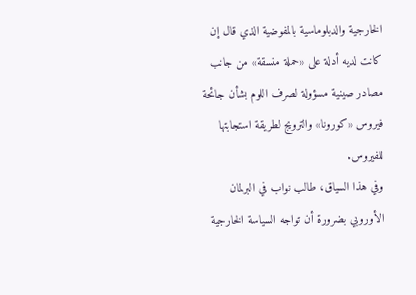الخارجية والدبلوماسية بالمفوضية الذي قال إن كانت لديه أدلة على «حملة منسقة» من جانب مصادر صينية مسؤولة لصرف اللوم بشأن جائحة فيروس «كورونا» والترويج لطريقة استجابتها للفيروس.
وفي هذا السياق، طالب نواب في البرلمان الأوروبي بضرورة أن تواجه السياسة الخارجية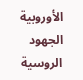الأوروبية الجهود الروسية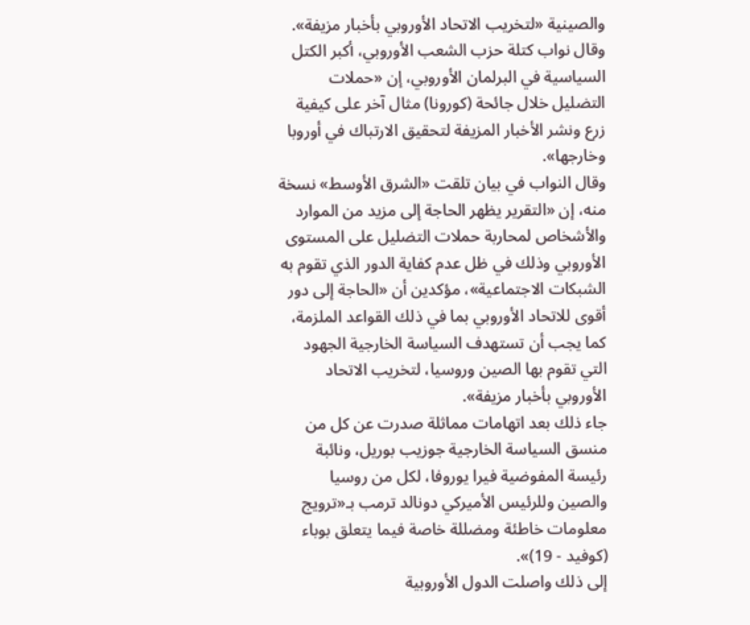والصينية «لتخريب الاتحاد الأوروبي بأخبار مزيفة». وقال نواب كتلة حزب الشعب الأوروبي، أكبر الكتل السياسية في البرلمان الأوروبي، إن «حملات التضليل خلال جائحة (كورونا) مثال آخر على كيفية زرع ونشر الأخبار المزيفة لتحقيق الارتباك في أوروبا وخارجها».
وقال النواب في بيان تلقت «الشرق الأوسط» نسخة منه، إن «التقرير يظهر الحاجة إلى مزيد من الموارد والأشخاص لمحاربة حملات التضليل على المستوى الأوروبي وذلك في ظل عدم كفاية الدور الذي تقوم به الشبكات الاجتماعية»، مؤكدين أن «الحاجة إلى دور أقوى للاتحاد الأوروبي بما في ذلك القواعد الملزمة، كما يجب أن تستهدف السياسة الخارجية الجهود التي تقوم بها الصين وروسيا، لتخريب الاتحاد الأوروبي بأخبار مزيفة».
جاء ذلك بعد اتهامات مماثلة صدرت عن كل من منسق السياسة الخارجية جوزيب بوريل، ونائبة رئيسة المفوضية فيرا يوروفا، لكل من روسيا والصين وللرئيس الأميركي دونالد ترمب بـ«ترويج معلومات خاطئة ومضللة خاصة فيما يتعلق بوباء (كوفيد - 19)».
إلى ذلك واصلت الدول الأوروبية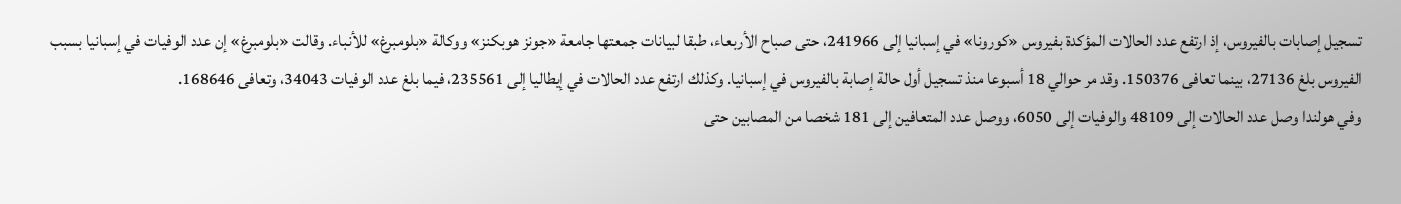تسجيل إصابات بالفيروس، إذ ارتفع عدد الحالات المؤكدة بفيروس «كورونا» في إسبانيا إلى 241966، حتى صباح الأربعاء، طبقا لبيانات جمعتها جامعة «جونز هوبكنز» ووكالة «بلومبرغ» للأنباء. وقالت «بلومبرغ» إن عدد الوفيات في إسبانيا بسبب الفيروس بلغ 27136، بينما تعافى 150376. وقد مر حوالي 18 أسبوعا منذ تسجيل أول حالة إصابة بالفيروس في إسبانيا. وكذلك ارتفع عدد الحالات في إيطاليا إلى 235561، فيما بلغ عدد الوفيات 34043، وتعافى 168646.
وفي هولندا وصل عدد الحالات إلى 48109 والوفيات إلى 6050، ووصل عدد المتعافين إلى 181 شخصا من المصابين حتى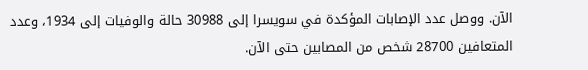الآن. ووصل عدد الإصابات المؤكدة في سويسرا إلى 30988 حالة والوفيات إلى 1934، وعدد المتعافين 28700 شخص من المصابين حتى الآن.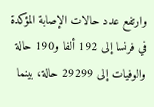وارتفع عدد حالات الإصابة المؤكدة في فرنسا إلى 192 ألفا و190 حالة والوفيات إلى 29299 حالة، بينما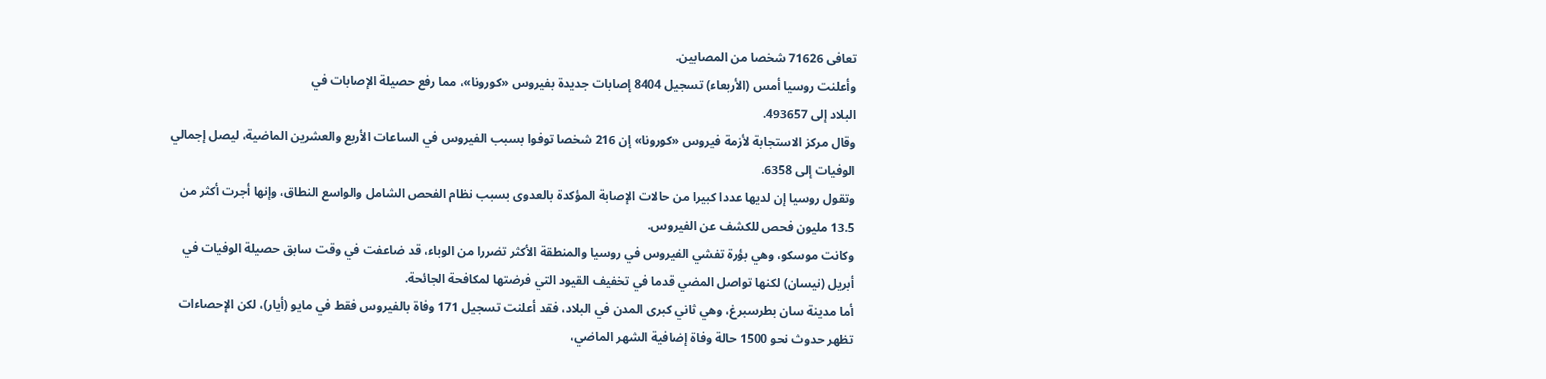تعافى 71626 شخصا من المصابين.
وأعلنت روسيا أمس (الأربعاء) تسجيل 8404 إصابات جديدة بفيروس «كورونا»، مما رفع حصيلة الإصابات في
البلاد إلى 493657.
وقال مركز الاستجابة لأزمة فيروس «كورونا» إن 216 شخصا توفوا بسبب الفيروس في الساعات الأربع والعشرين الماضية، ليصل إجمالي الوفيات إلى 6358.
وتقول روسيا إن لديها عددا كبيرا من حالات الإصابة المؤكدة بالعدوى بسبب نظام الفحص الشامل والواسع النطاق، وإنها أجرت أكثر من 13.5 مليون فحص للكشف عن الفيروس.
وكانت موسكو، وهي بؤرة تفشي الفيروس في روسيا والمنطقة الأكثر تضررا من الوباء، قد ضاعفت في وقت سابق حصيلة الوفيات في أبريل (نيسان) لكنها تواصل المضي قدما في تخفيف القيود التي فرضتها لمكافحة الجائحة.
أما مدينة سان بطرسبرغ، وهي ثاني كبرى المدن في البلاد، فقد أعلنت تسجيل 171 وفاة بالفيروس فقط في مايو (أيار)، لكن الإحصاءات تظهر حدوث نحو 1500 حالة وفاة إضافية الشهر الماضي،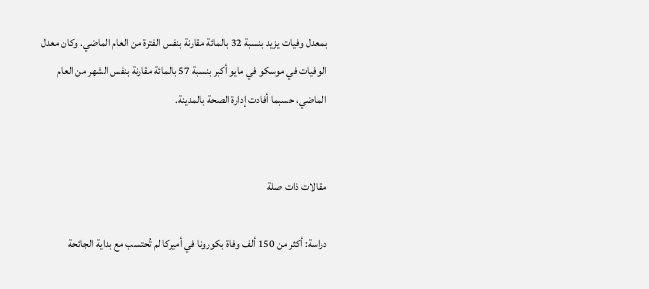بمعدل وفيات يزيد بنسبة 32 بالمائة مقارنة بنفس الفترة من العام الماضي. وكان معدل الوفيات في موسكو في مايو أكبر بنسبة 57 بالمائة مقارنة بنفس الشهر من العام الماضي، حسبما أفادت إدارة الصحة بالمدينة.


مقالات ذات صلة

دراسة: أكثر من 150 ألف وفاة بكورونا في أميركا لم تُحتسب مع بداية الجائحة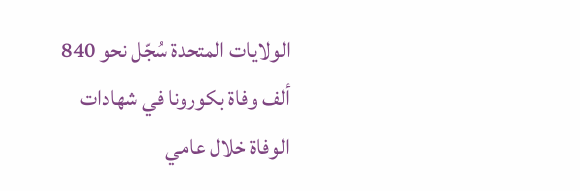الولايات المتحدة سُجّل نحو 840 ألف وفاة بكورونا في شهادات الوفاة خلال عامي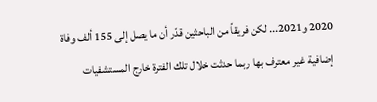2020 و2021... لكن فريقاً من الباحثين قدّر أن ما يصل إلى 155 ألف وفاة إضافية غير معترف بها ربما حدثت خلال تلك الفترة خارج المستشفيات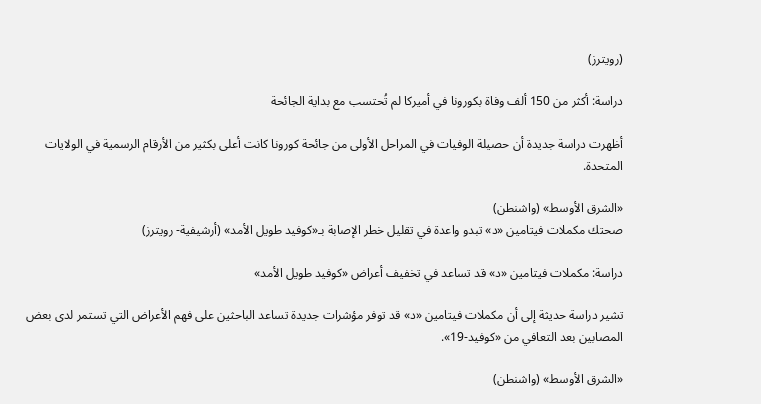(رويترز)

دراسة: أكثر من 150 ألف وفاة بكورونا في أميركا لم تُحتسب مع بداية الجائحة

أظهرت دراسة جديدة أن حصيلة الوفيات في المراحل الأولى من جائحة كورونا كانت أعلى بكثير من الأرقام الرسمية في الولايات المتحدة.

«الشرق الأوسط» (واشنطن)
صحتك مكملات فيتامين «د» تبدو واعدة في تقليل خطر الإصابة بـ«كوفيد طويل الأمد» (أرشيفية- رويترز)

دراسة: مكملات فيتامين «د» قد تساعد في تخفيف أعراض «كوفيد طويل الأمد»

تشير دراسة حديثة إلى أن مكملات فيتامين «د» قد توفر مؤشرات جديدة تساعد الباحثين على فهم الأعراض التي تستمر لدى بعض المصابين بعد التعافي من «كوفيد-19».

«الشرق الأوسط» (واشنطن)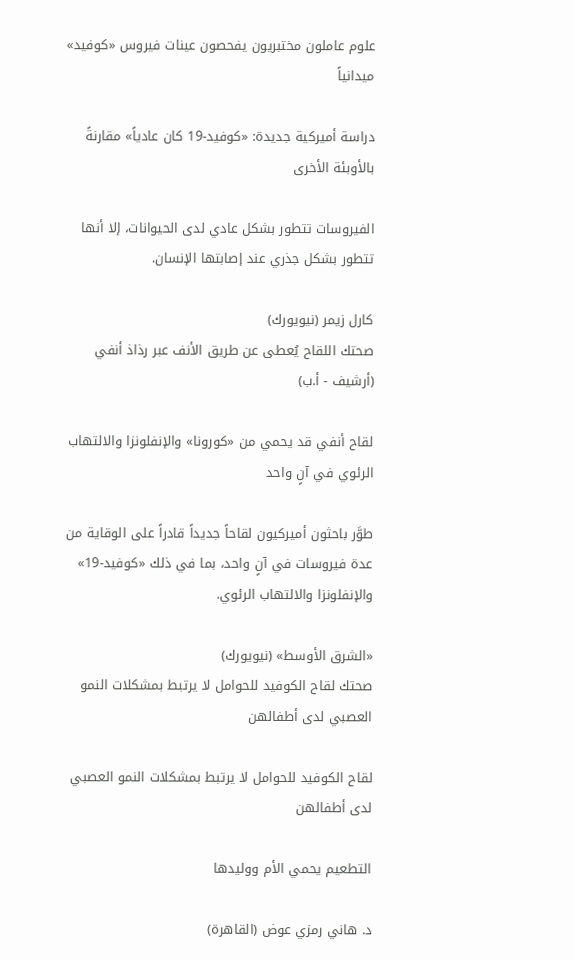علوم عاملون مختبريون يفحصون عينات فيروس «كوفيد» ميدانياً

دراسة أميركية جديدة: «كوفيد-19 كان عادياً» مقارنةً بالأوبئة الأخرى

الفيروسات تتطور بشكل عادي لدى الحيوانات، إلا أنها تتطور بشكل جذري عند إصابتها الإنسان.

كارل زيمر (نيويورك)
صحتك اللقاح يُعطى عن طريق الأنف عبر رذاذ أنفي (أرشيف - أ.ب)

لقاح أنفي قد يحمي من «كورونا» والإنفلونزا والالتهاب الرئوي في آنٍ واحد

طوَّر باحثون أميركيون لقاحاً جديداً قادراً على الوقاية من عدة فيروسات في آنٍ واحد، بما في ذلك «كوفيد-19» والإنفلونزا والالتهاب الرئوي.

«الشرق الأوسط» (نيويورك)
صحتك لقاح الكوفيد للحوامل لا يرتبط بمشكلات النمو العصبي لدى أطفالهن

لقاح الكوفيد للحوامل لا يرتبط بمشكلات النمو العصبي لدى أطفالهن

التطعيم يحمي الأم ووليدها

د. هاني رمزي عوض (القاهرة)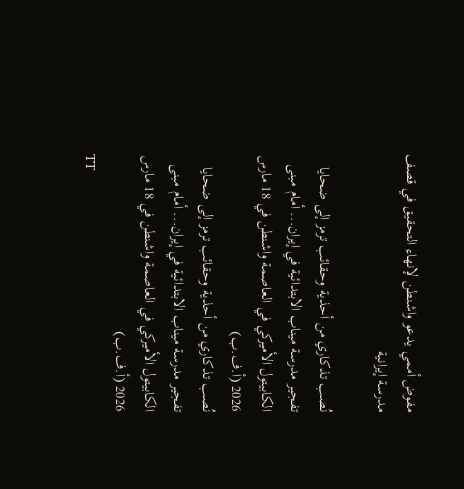مفوض أممي يدعو واشنطن لإنهاء التحقيق في قصف مدرسة إيرانية

نُصب تذكاري من أحذية وحقائب ترمز إلى ضحايا تفجير مدرسة ميناب الابتدائية في إيران... أمام مبنى الكابيتول الأميركي في العاصمة واشنطن في 18 مارس 2026 (أ.ف.ب)
نُصب تذكاري من أحذية وحقائب ترمز إلى ضحايا تفجير مدرسة ميناب الابتدائية في إيران... أمام مبنى الكابيتول الأميركي في العاصمة واشنطن في 18 مارس 2026 (أ.ف.ب)
TT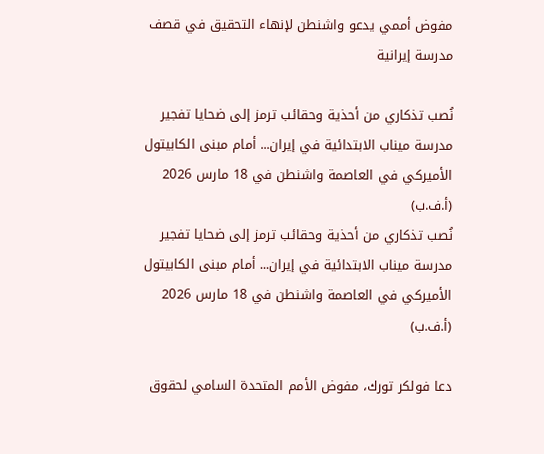مفوض أممي يدعو واشنطن لإنهاء التحقيق في قصف مدرسة إيرانية

نُصب تذكاري من أحذية وحقائب ترمز إلى ضحايا تفجير مدرسة ميناب الابتدائية في إيران... أمام مبنى الكابيتول الأميركي في العاصمة واشنطن في 18 مارس 2026 (أ.ف.ب)
نُصب تذكاري من أحذية وحقائب ترمز إلى ضحايا تفجير مدرسة ميناب الابتدائية في إيران... أمام مبنى الكابيتول الأميركي في العاصمة واشنطن في 18 مارس 2026 (أ.ف.ب)

دعا فولكر تورك، مفوض الأمم المتحدة السامي لحقوق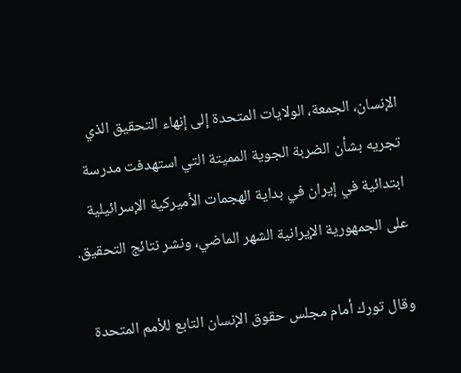الإنسان، الجمعة، الولايات المتحدة إلى إنهاء التحقيق الذي تجريه بشأن الضربة الجوية المميتة التي استهدفت مدرسة ابتدائية في إيران في بداية الهجمات الأميركية الإسرائيلية على الجمهورية الإيرانية الشهر الماضي، ونشر نتائج التحقيق.

وقال تورك أمام مجلس حقوق الإنسان التابع للأمم المتحدة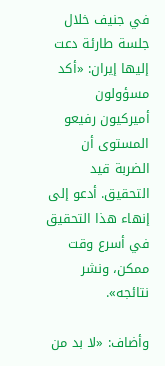في جنيف خلال جلسة طارئة دعت إليها إيران: «أكد مسؤولون أميركيون رفيعو المستوى أن الضربة قيد التحقيق. أدعو إلى إنهاء هذا التحقيق في أسرع وقت ممكن، ونشر نتائجه».

وأضاف: «لا بد من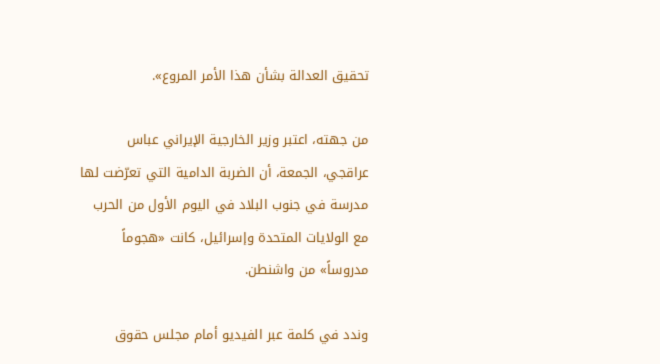تحقيق العدالة بشأن هذا الأمر المروع».

من جهته، اعتبر وزير الخارجية الإيراني عباس عراقجي، الجمعة، أن الضربة الدامية التي تعرّضت لها مدرسة في جنوب البلاد في اليوم الأول من الحرب مع الولايات المتحدة وإسرائيل، كانت «هجوماً مدروساً» من واشنطن.

وندد في كلمة عبر الفيديو أمام مجلس حقوق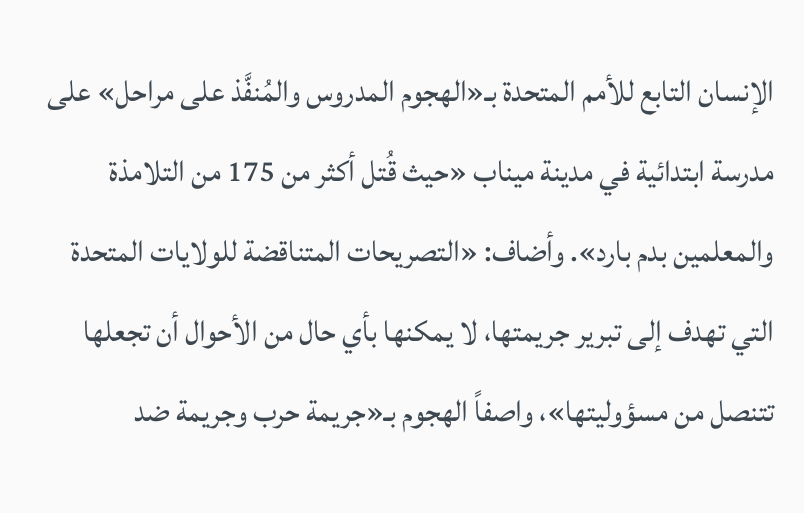الإنسان التابع للأمم المتحدة بـ«الهجوم المدروس والمُنفَّذ على مراحل» على مدرسة ابتدائية في مدينة ميناب «حيث قُتل أكثر من 175 من التلامذة والمعلمين بدم بارد». وأضاف: «التصريحات المتناقضة للولايات المتحدة التي تهدف إلى تبرير جريمتها، لا يمكنها بأي حال من الأحوال أن تجعلها تتنصل من مسؤوليتها»، واصفاً الهجوم بـ«جريمة حرب وجريمة ضد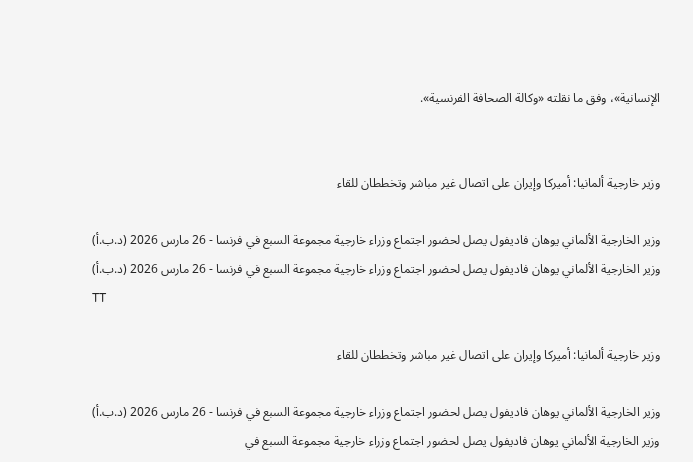الإنسانية»، وفق ما نقلته «وكالة الصحافة الفرنسية».


وزير خارجية ألمانيا: أميركا وإيران على اتصال غير مباشر وتخططان للقاء

وزير الخارجية الألماني يوهان فاديفول يصل لحضور اجتماع وزراء خارجية مجموعة السبع في فرنسا - 26 مارس 2026 (د.ب.أ)
وزير الخارجية الألماني يوهان فاديفول يصل لحضور اجتماع وزراء خارجية مجموعة السبع في فرنسا - 26 مارس 2026 (د.ب.أ)
TT

وزير خارجية ألمانيا: أميركا وإيران على اتصال غير مباشر وتخططان للقاء

وزير الخارجية الألماني يوهان فاديفول يصل لحضور اجتماع وزراء خارجية مجموعة السبع في فرنسا - 26 مارس 2026 (د.ب.أ)
وزير الخارجية الألماني يوهان فاديفول يصل لحضور اجتماع وزراء خارجية مجموعة السبع في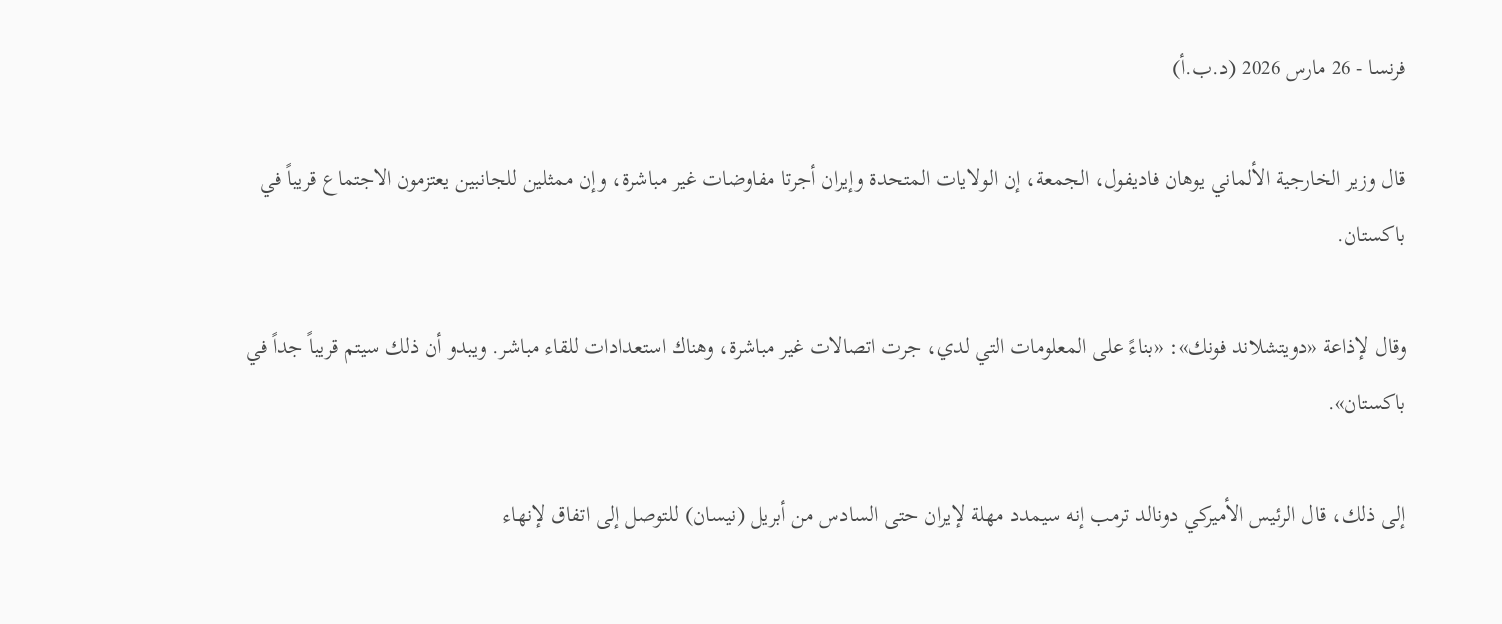فرنسا - 26 مارس 2026 (د.ب.أ)

قال وزير الخارجية الألماني يوهان فاديفول، الجمعة، إن الولايات المتحدة وإيران أجرتا مفاوضات غير مباشرة، وإن ممثلين للجانبين يعتزمون الاجتماع قريباً في باكستان.

وقال لإذاعة «دويتشلاند فونك»: «بناءً على المعلومات التي لدي، جرت اتصالات غير مباشرة، وهناك استعدادات للقاء مباشر. ويبدو أن ذلك سيتم قريباً جداً في باكستان».

إلى ذلك، قال الرئيس الأميركي دونالد ترمب إنه سيمدد مهلة لإيران حتى السادس من أبريل (نيسان) للتوصل إلى اتفاق لإنهاء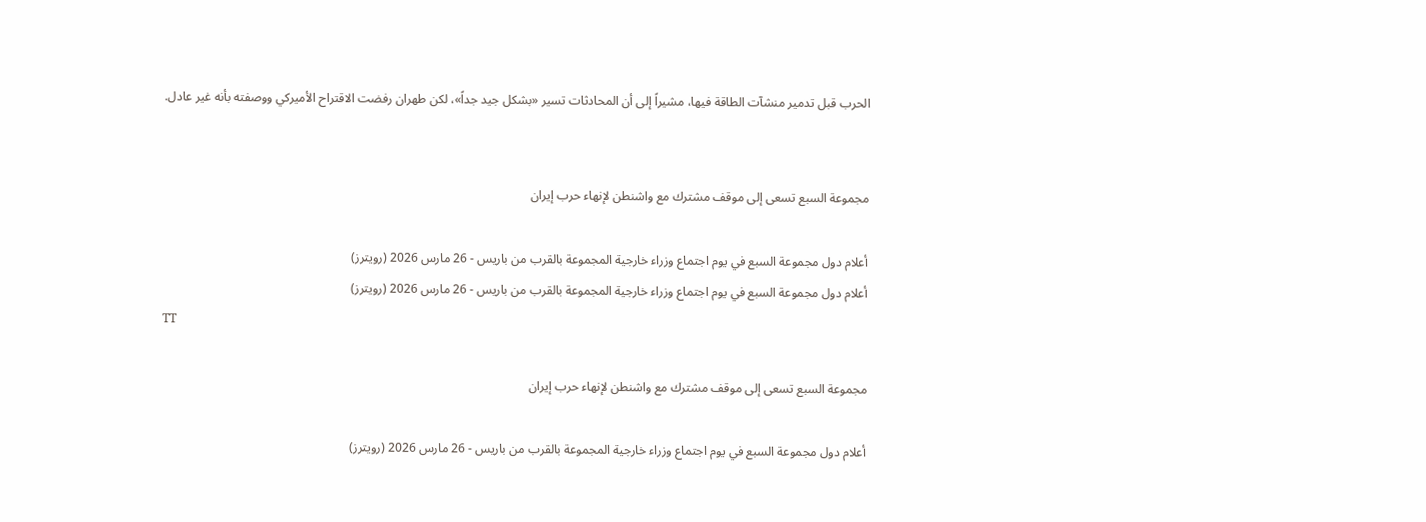الحرب قبل تدمير منشآت الطاقة فيها، مشيراً إلى أن المحادثات تسير «بشكل جيد جداً»، لكن طهران رفضت الاقتراح الأميركي ووصفته بأنه غير عادل.


مجموعة السبع تسعى إلى موقف مشترك مع واشنطن لإنهاء حرب إيران

أعلام دول مجموعة السبع في يوم اجتماع وزراء خارجية المجموعة بالقرب من باريس - 26 مارس 2026 (رويترز)
أعلام دول مجموعة السبع في يوم اجتماع وزراء خارجية المجموعة بالقرب من باريس - 26 مارس 2026 (رويترز)
TT

مجموعة السبع تسعى إلى موقف مشترك مع واشنطن لإنهاء حرب إيران

أعلام دول مجموعة السبع في يوم اجتماع وزراء خارجية المجموعة بالقرب من باريس - 26 مارس 2026 (رويترز)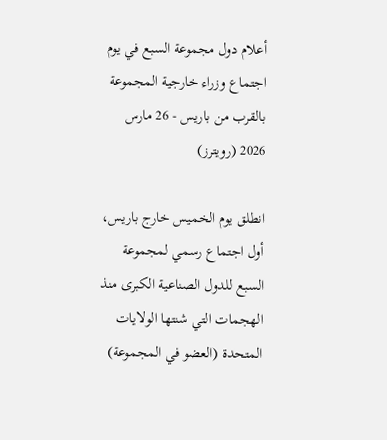أعلام دول مجموعة السبع في يوم اجتماع وزراء خارجية المجموعة بالقرب من باريس - 26 مارس 2026 (رويترز)

انطلق يوم الخميس خارج باريس، أول اجتماع رسمي لمجموعة السبع للدول الصناعية الكبرى منذ الهجمات التي شنتها الولايات المتحدة (العضو في المجموعة)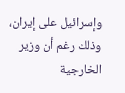وإسرائيل على إيران، وذلك رغم أن وزير الخارجية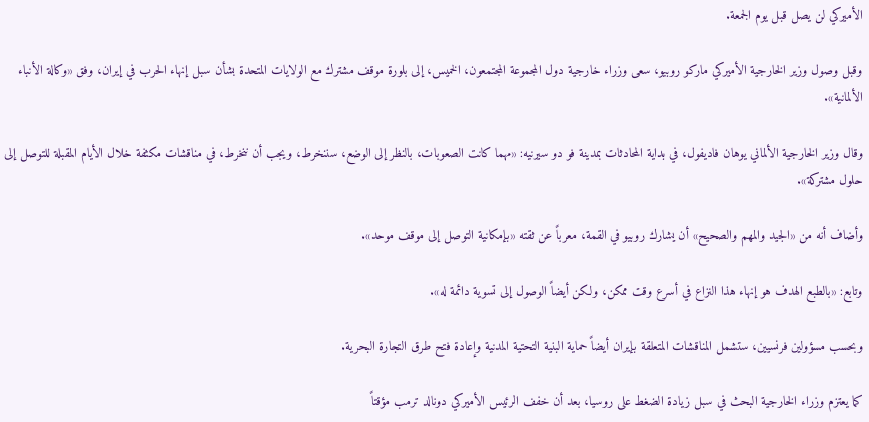الأميركي لن يصل قبل يوم الجمعة.

وقبل وصول وزير الخارجية الأميركي ماركو روبيو، سعى وزراء خارجية دول المجموعة المجتمعون، الخميس، إلى بلورة موقف مشترك مع الولايات المتحدة بشأن سبل إنهاء الحرب في إيران، وفق «وكالة الأنباء الألمانية».

وقال وزير الخارجية الألماني يوهان فاديفول، في بداية المحادثات بمدينة فو دو سيرنيه: «مهما كانت الصعوبات، بالنظر إلى الوضع، سننخرط، ويجب أن ننخرط، في مناقشات مكثفة خلال الأيام المقبلة للتوصل إلى حلول مشتركة».

وأضاف أنه من «الجيد والمهم والصحيح» أن يشارك روبيو في القمة، معرباً عن ثقته «بإمكانية التوصل إلى موقف موحد».

وتابع: «بالطبع الهدف هو إنهاء هذا النزاع في أسرع وقت ممكن، ولكن أيضاً الوصول إلى تسوية دائمة له».

وبحسب مسؤولين فرنسيين، ستشمل المناقشات المتعلقة بإيران أيضاً حماية البنية التحتية المدنية وإعادة فتح طرق التجارة البحرية.

كما يعتزم وزراء الخارجية البحث في سبل زيادة الضغط على روسيا، بعد أن خفف الرئيس الأميركي دونالد ترمب مؤقتاً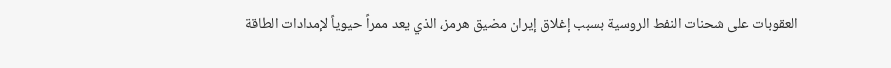العقوبات على شحنات النفط الروسية بسبب إغلاق إيران مضيق هرمز، الذي يعد ممراً حيوياً لإمدادات الطاقة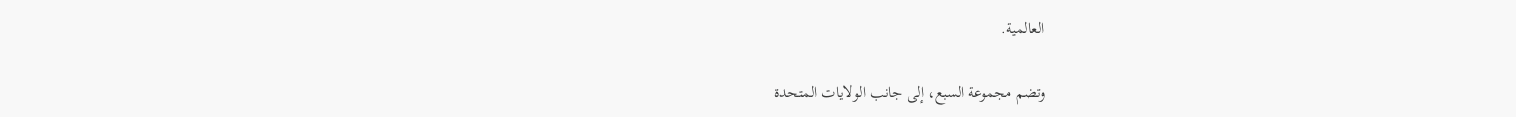العالمية.

وتضم مجموعة السبع، إلى جانب الولايات المتحدة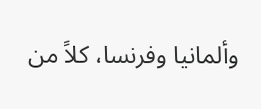وألمانيا وفرنسا، كلاً من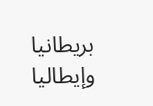بريطانيا وإيطاليا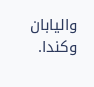واليابان وكندا.